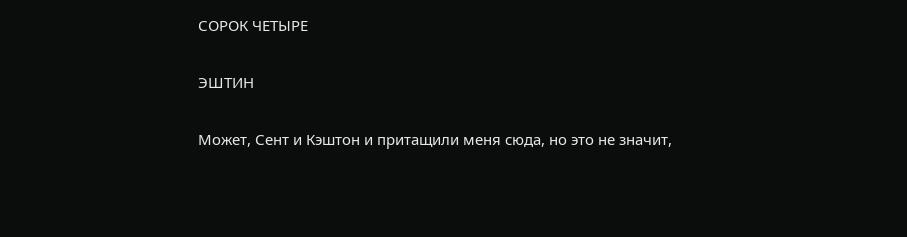СОРОК ЧЕТЫРЕ

ЭШТИН

Может, Сент и Кэштон и притащили меня сюда, но это не значит,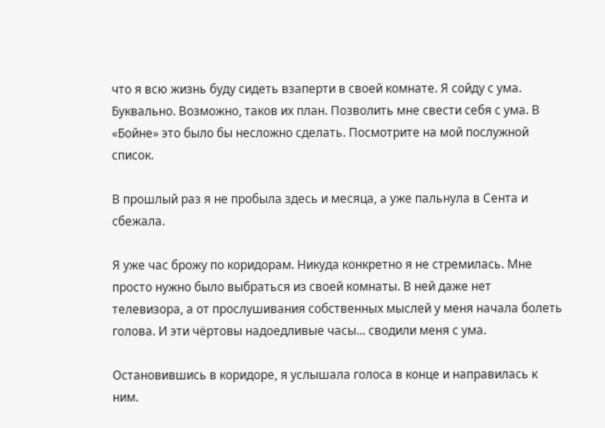что я всю жизнь буду сидеть взаперти в своей комнате. Я сойду с ума. Буквально. Возможно, таков их план. Позволить мне свести себя с ума. В «Бойне» это было бы несложно сделать. Посмотрите на мой послужной список.

В прошлый раз я не пробыла здесь и месяца, а уже пальнула в Сента и сбежала.

Я уже час брожу по коридорам. Никуда конкретно я не стремилась. Мне просто нужно было выбраться из своей комнаты. В ней даже нет телевизора, а от прослушивания собственных мыслей у меня начала болеть голова. И эти чёртовы надоедливые часы... сводили меня с ума.

Остановившись в коридоре, я услышала голоса в конце и направилась к ним.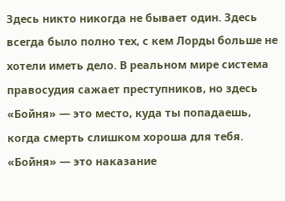Здесь никто никогда не бывает один. Здесь всегда было полно тех, с кем Лорды больше не хотели иметь дело. В реальном мире система правосудия сажает преступников, но здесь «Бойня» — это место, куда ты попадаешь, когда смерть слишком хороша для тебя. «Бойня» — это наказание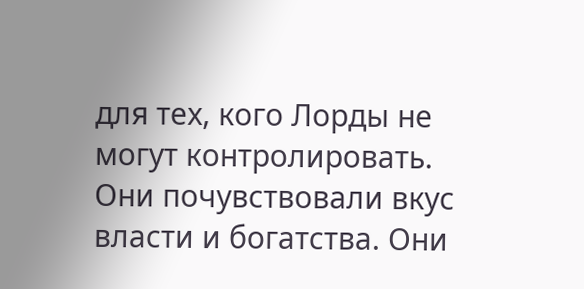для тех, кого Лорды не могут контролировать. Они почувствовали вкус власти и богатства. Они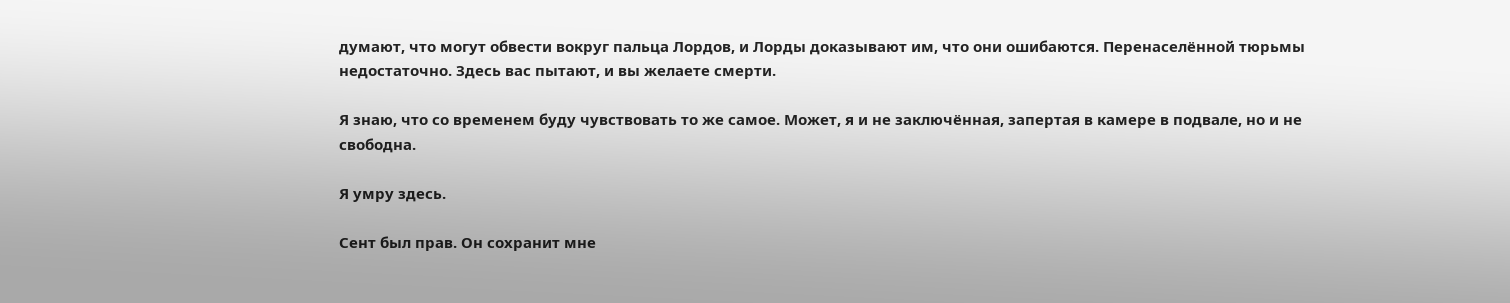думают, что могут обвести вокруг пальца Лордов, и Лорды доказывают им, что они ошибаются. Перенаселённой тюрьмы недостаточно. Здесь вас пытают, и вы желаете смерти.

Я знаю, что со временем буду чувствовать то же самое. Может, я и не заключённая, запертая в камере в подвале, но и не свободна.

Я умру здесь.

Сент был прав. Он сохранит мне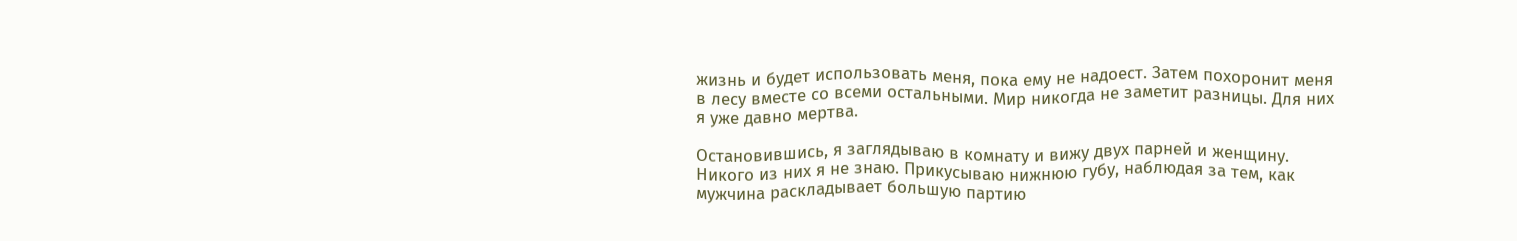жизнь и будет использовать меня, пока ему не надоест. Затем похоронит меня в лесу вместе со всеми остальными. Мир никогда не заметит разницы. Для них я уже давно мертва.

Остановившись, я заглядываю в комнату и вижу двух парней и женщину. Никого из них я не знаю. Прикусываю нижнюю губу, наблюдая за тем, как мужчина раскладывает большую партию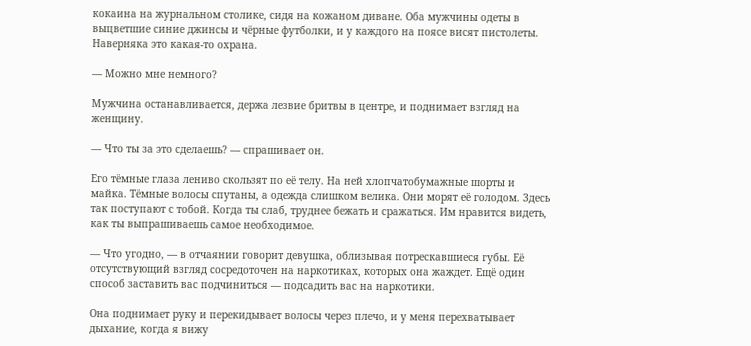кокаина на журнальном столике, сидя на кожаном диване. Оба мужчины одеты в выцветшие синие джинсы и чёрные футболки, и у каждого на поясе висят пистолеты. Наверняка это какая-то охрана.

— Можно мне немного?

Мужчина останавливается, держа лезвие бритвы в центре, и поднимает взгляд на женщину.

— Что ты за это сделаешь? — спрашивает он.

Его тёмные глаза лениво скользят по её телу. На ней хлопчатобумажные шорты и майка. Тёмные волосы спутаны, а одежда слишком велика. Они морят её голодом. Здесь так поступают с тобой. Когда ты слаб, труднее бежать и сражаться. Им нравится видеть, как ты выпрашиваешь самое необходимое.

— Что угодно, — в отчаянии говорит девушка, облизывая потрескавшиеся губы. Её отсутствующий взгляд сосредоточен на наркотиках, которых она жаждет. Ещё один способ заставить вас подчиниться — подсадить вас на наркотики.

Она поднимает руку и перекидывает волосы через плечо, и у меня перехватывает дыхание, когда я вижу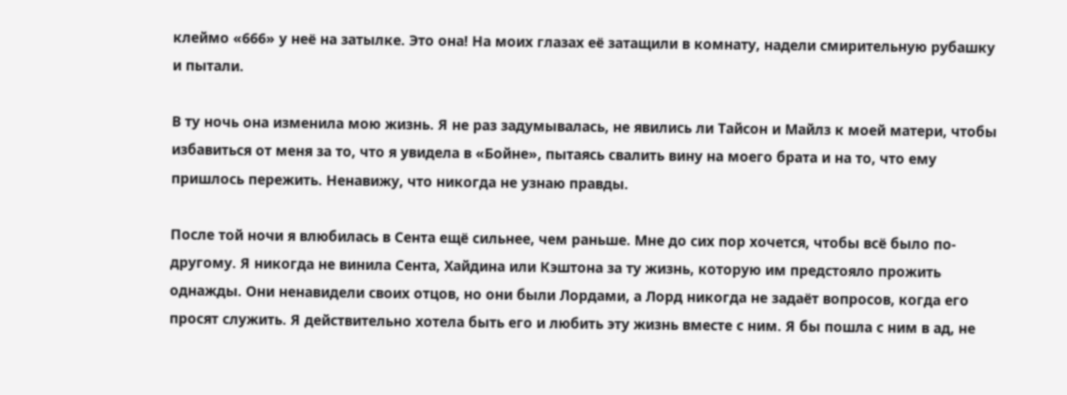клеймо «666» у неё на затылке. Это она! На моих глазах её затащили в комнату, надели смирительную рубашку и пытали.

В ту ночь она изменила мою жизнь. Я не раз задумывалась, не явились ли Тайсон и Майлз к моей матери, чтобы избавиться от меня за то, что я увидела в «Бойне», пытаясь свалить вину на моего брата и на то, что ему пришлось пережить. Ненавижу, что никогда не узнаю правды.

После той ночи я влюбилась в Сента ещё сильнее, чем раньше. Мне до сих пор хочется, чтобы всё было по-другому. Я никогда не винила Сента, Хайдина или Кэштона за ту жизнь, которую им предстояло прожить однажды. Они ненавидели своих отцов, но они были Лордами, а Лорд никогда не задаёт вопросов, когда его просят служить. Я действительно хотела быть его и любить эту жизнь вместе с ним. Я бы пошла с ним в ад, не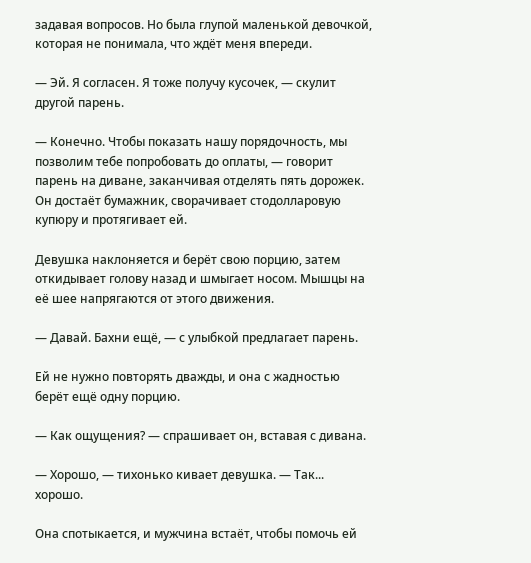задавая вопросов. Но была глупой маленькой девочкой, которая не понимала, что ждёт меня впереди.

— Эй. Я согласен. Я тоже получу кусочек, — скулит другой парень.

— Конечно. Чтобы показать нашу порядочность, мы позволим тебе попробовать до оплаты, — говорит парень на диване, заканчивая отделять пять дорожек. Он достаёт бумажник, сворачивает стодолларовую купюру и протягивает ей.

Девушка наклоняется и берёт свою порцию, затем откидывает голову назад и шмыгает носом. Мышцы на её шее напрягаются от этого движения.

— Давай. Бахни ещё, — с улыбкой предлагает парень.

Ей не нужно повторять дважды, и она с жадностью берёт ещё одну порцию.

— Как ощущения? — спрашивает он, вставая с дивана.

— Хорошо, — тихонько кивает девушка. — Так... хорошо.

Она спотыкается, и мужчина встаёт, чтобы помочь ей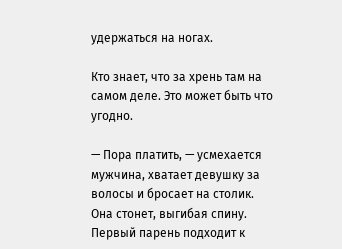удержаться на ногах.

Кто знает, что за хрень там на самом деле. Это может быть что угодно.

— Пора платить, — усмехается мужчина, хватает девушку за волосы и бросает на столик. Она стонет, выгибая спину. Первый парень подходит к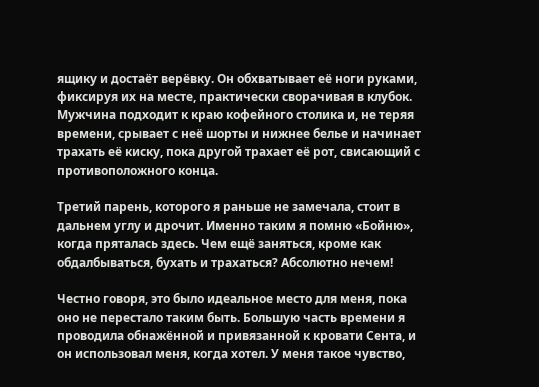ящику и достаёт верёвку. Он обхватывает её ноги руками, фиксируя их на месте, практически сворачивая в клубок. Мужчина подходит к краю кофейного столика и, не теряя времени, срывает с неё шорты и нижнее белье и начинает трахать её киску, пока другой трахает её рот, свисающий с противоположного конца.

Третий парень, которого я раньше не замечала, стоит в дальнем углу и дрочит. Именно таким я помню «Бойню», когда пряталась здесь. Чем ещё заняться, кроме как обдалбываться, бухать и трахаться? Абсолютно нечем!

Честно говоря, это было идеальное место для меня, пока оно не перестало таким быть. Большую часть времени я проводила обнажённой и привязанной к кровати Сента, и он использовал меня, когда хотел. У меня такое чувство,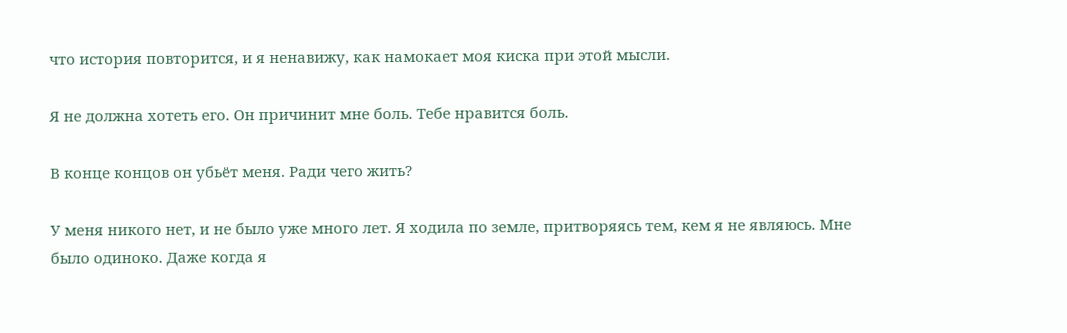что история повторится, и я ненавижу, как намокает моя киска при этой мысли.

Я не должна хотеть его. Он причинит мне боль. Тебе нравится боль.

В конце концов он убьёт меня. Ради чего жить?

У меня никого нет, и не было уже много лет. Я ходила по земле, притворяясь тем, кем я не являюсь. Мне было одиноко. Даже когда я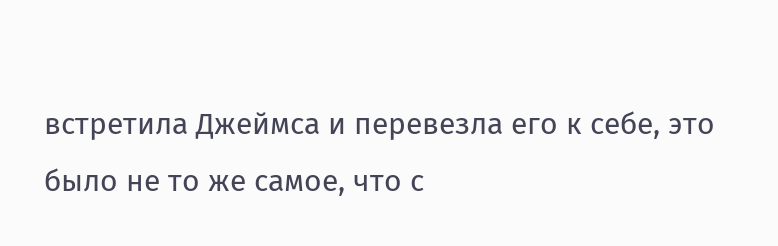встретила Джеймса и перевезла его к себе, это было не то же самое, что с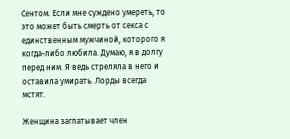Сентом. Если мне суждено умереть, то это может быть смерть от секса с единственным мужчиной, которого я когда-либо любила. Думаю, я в долгу перед ним. Я ведь стреляла в него и оставила умирать. Лорды всегда мстят.

Женщина заглатывает член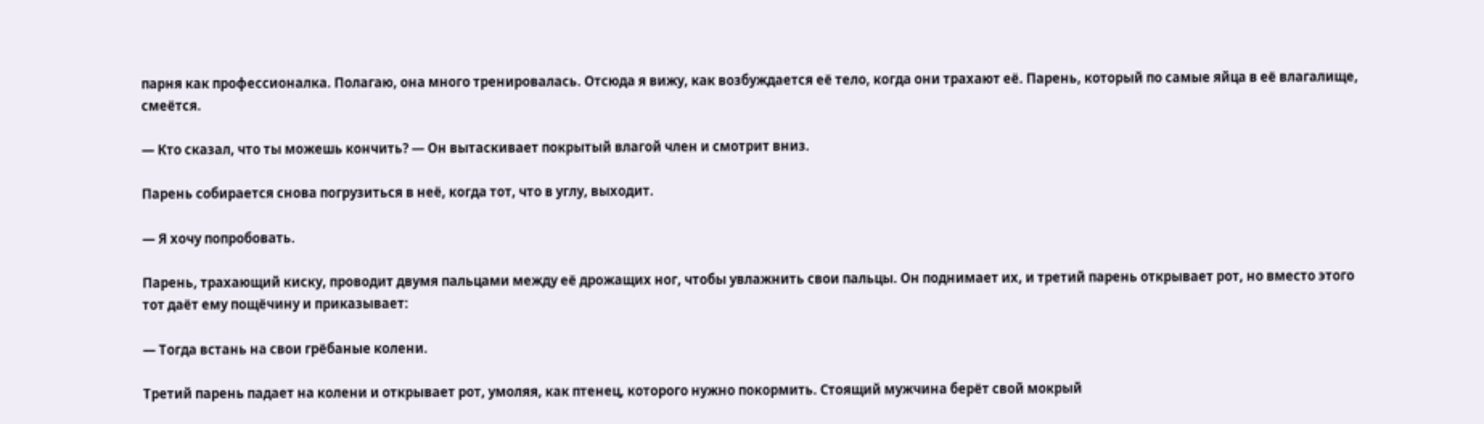парня как профессионалка. Полагаю, она много тренировалась. Отсюда я вижу, как возбуждается её тело, когда они трахают её. Парень, который по самые яйца в её влагалище, смеётся.

— Кто сказал, что ты можешь кончить? — Он вытаскивает покрытый влагой член и смотрит вниз.

Парень собирается снова погрузиться в неё, когда тот, что в углу, выходит.

— Я хочу попробовать.

Парень, трахающий киску, проводит двумя пальцами между её дрожащих ног, чтобы увлажнить свои пальцы. Он поднимает их, и третий парень открывает рот, но вместо этого тот даёт ему пощёчину и приказывает:

— Тогда встань на свои грёбаные колени.

Третий парень падает на колени и открывает рот, умоляя, как птенец, которого нужно покормить. Стоящий мужчина берёт свой мокрый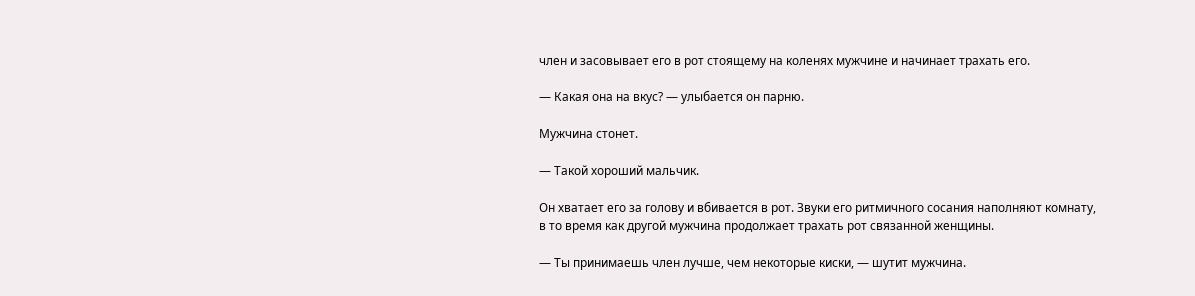член и засовывает его в рот стоящему на коленях мужчине и начинает трахать его.

— Какая она на вкус? — улыбается он парню.

Мужчина стонет.

— Такой хороший мальчик.

Он хватает его за голову и вбивается в рот. Звуки его ритмичного сосания наполняют комнату, в то время как другой мужчина продолжает трахать рот связанной женщины.

— Ты принимаешь член лучше, чем некоторые киски, — шутит мужчина.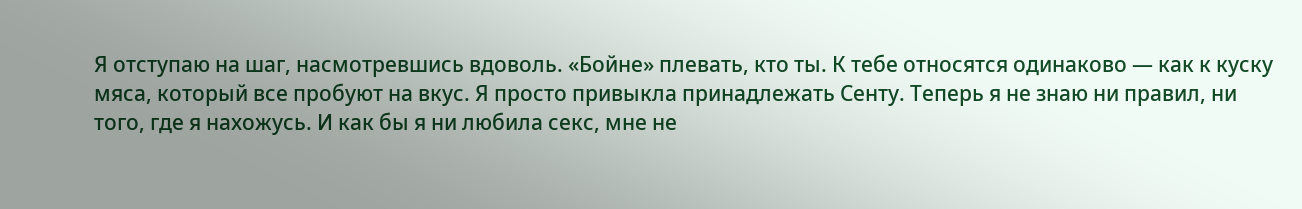Я отступаю на шаг, насмотревшись вдоволь. «Бойне» плевать, кто ты. К тебе относятся одинаково — как к куску мяса, который все пробуют на вкус. Я просто привыкла принадлежать Сенту. Теперь я не знаю ни правил, ни того, где я нахожусь. И как бы я ни любила секс, мне не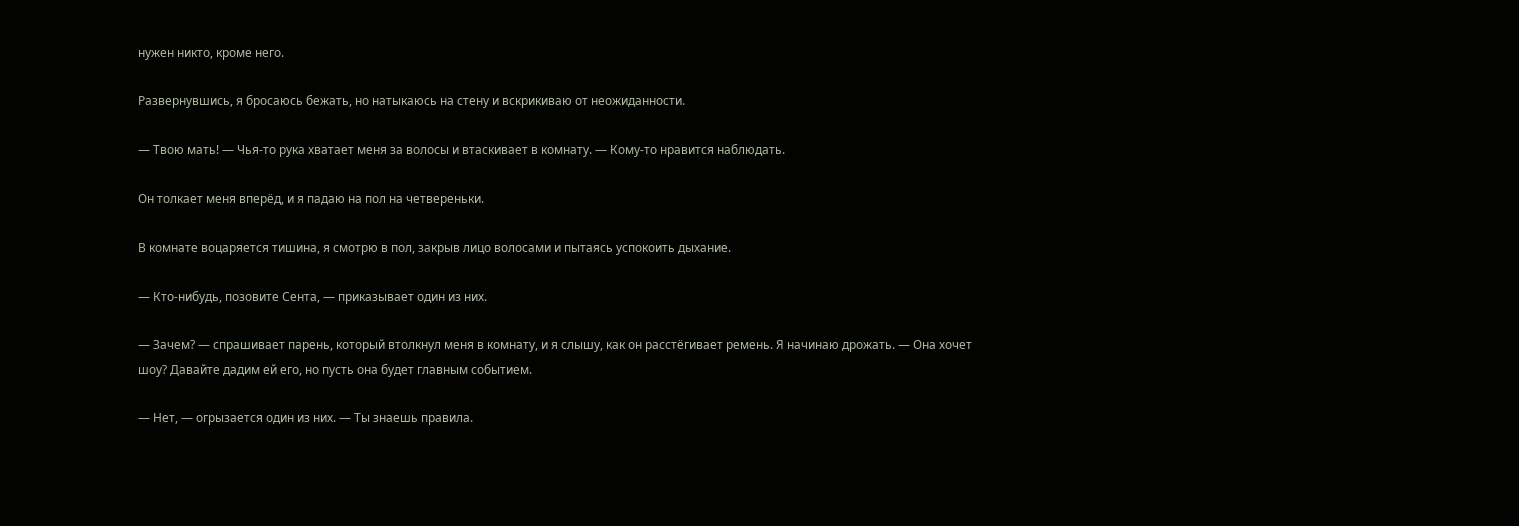нужен никто, кроме него.

Развернувшись, я бросаюсь бежать, но натыкаюсь на стену и вскрикиваю от неожиданности.

— Твою мать! — Чья-то рука хватает меня за волосы и втаскивает в комнату. — Кому-то нравится наблюдать.

Он толкает меня вперёд, и я падаю на пол на четвереньки.

В комнате воцаряется тишина, я смотрю в пол, закрыв лицо волосами и пытаясь успокоить дыхание.

— Кто-нибудь, позовите Сента, — приказывает один из них.

— Зачем? — спрашивает парень, который втолкнул меня в комнату, и я слышу, как он расстёгивает ремень. Я начинаю дрожать. — Она хочет шоу? Давайте дадим ей его, но пусть она будет главным событием.

— Нет, — огрызается один из них. — Ты знаешь правила.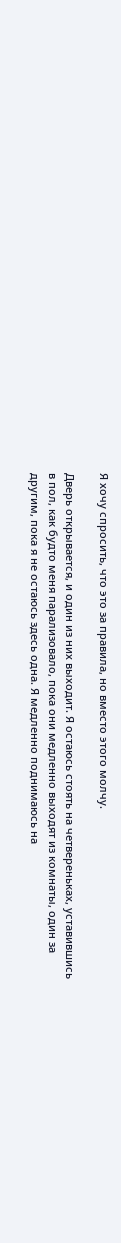Я хочу спросить, что это за правила, но вместо этого молчу.

Дверь открывается, и один из них выходит. Я остаюсь стоять на четвереньках, уставившись в пол, как будто меня парализовало, пока они медленно выходят из комнаты, один за другим, пока я не остаюсь здесь одна. Я медленно поднимаюсь на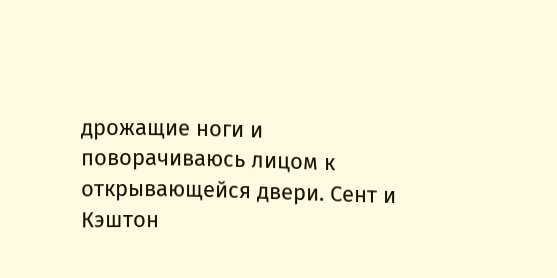дрожащие ноги и поворачиваюсь лицом к открывающейся двери. Сент и Кэштон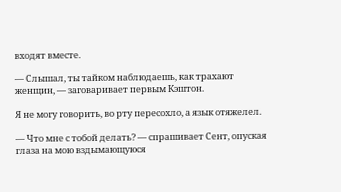входят вместе.

— Слышал, ты тайком наблюдаешь, как трахают женщин, — заговаривает первым Кэштон.

Я не могу говорить, во рту пересохло, а язык отяжелел.

— Что мне с тобой делать? — спрашивает Сент, опуская глаза на мою вздымающуюся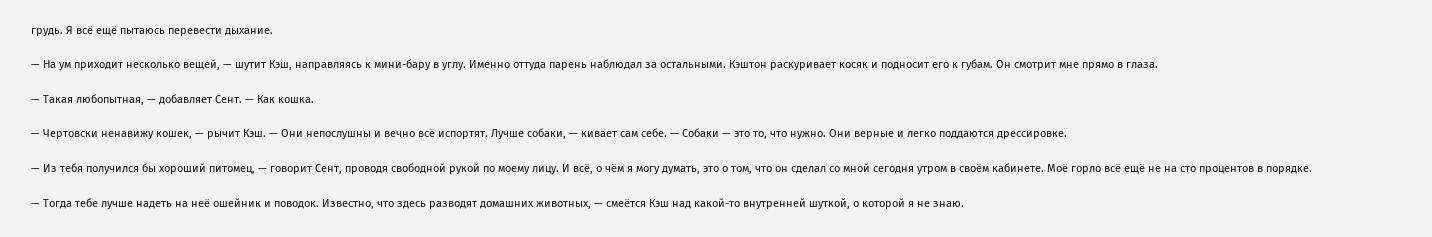грудь. Я всё ещё пытаюсь перевести дыхание.

— На ум приходит несколько вещей, — шутит Кэш, направляясь к мини-бару в углу. Именно оттуда парень наблюдал за остальными. Кэштон раскуривает косяк и подносит его к губам. Он смотрит мне прямо в глаза.

— Такая любопытная, — добавляет Сент. — Как кошка.

— Чертовски ненавижу кошек, — рычит Кэш. — Они непослушны и вечно всё испортят. Лучше собаки, — кивает сам себе. — Собаки — это то, что нужно. Они верные и легко поддаются дрессировке.

— Из тебя получился бы хороший питомец, — говорит Сент, проводя свободной рукой по моему лицу. И всё, о чём я могу думать, это о том, что он сделал со мной сегодня утром в своём кабинете. Моё горло всё ещё не на сто процентов в порядке.

— Тогда тебе лучше надеть на неё ошейник и поводок. Известно, что здесь разводят домашних животных, — смеётся Кэш над какой-то внутренней шуткой, о которой я не знаю.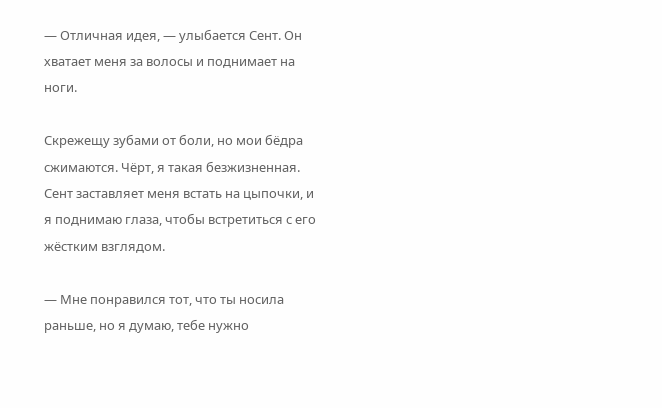— Отличная идея, — улыбается Сент. Он хватает меня за волосы и поднимает на ноги.

Скрежещу зубами от боли, но мои бёдра сжимаются. Чёрт, я такая безжизненная. Сент заставляет меня встать на цыпочки, и я поднимаю глаза, чтобы встретиться с его жёстким взглядом.

— Мне понравился тот, что ты носила раньше, но я думаю, тебе нужно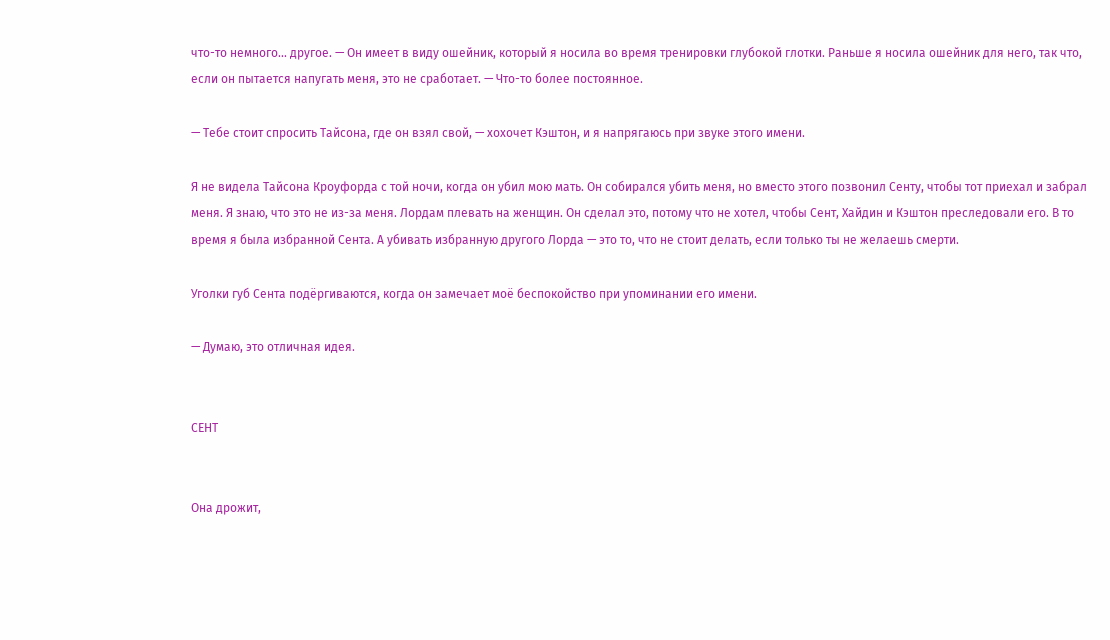что-то немного... другое. — Он имеет в виду ошейник, который я носила во время тренировки глубокой глотки. Раньше я носила ошейник для него, так что, если он пытается напугать меня, это не сработает. — Что-то более постоянное.

— Тебе стоит спросить Тайсона, где он взял свой, — хохочет Кэштон, и я напрягаюсь при звуке этого имени.

Я не видела Тайсона Кроуфорда с той ночи, когда он убил мою мать. Он собирался убить меня, но вместо этого позвонил Сенту, чтобы тот приехал и забрал меня. Я знаю, что это не из-за меня. Лордам плевать на женщин. Он сделал это, потому что не хотел, чтобы Сент, Хайдин и Кэштон преследовали его. В то время я была избранной Сента. А убивать избранную другого Лорда — это то, что не стоит делать, если только ты не желаешь смерти.

Уголки губ Сента подёргиваются, когда он замечает моё беспокойство при упоминании его имени.

— Думаю, это отличная идея.


СЕНТ


Она дрожит,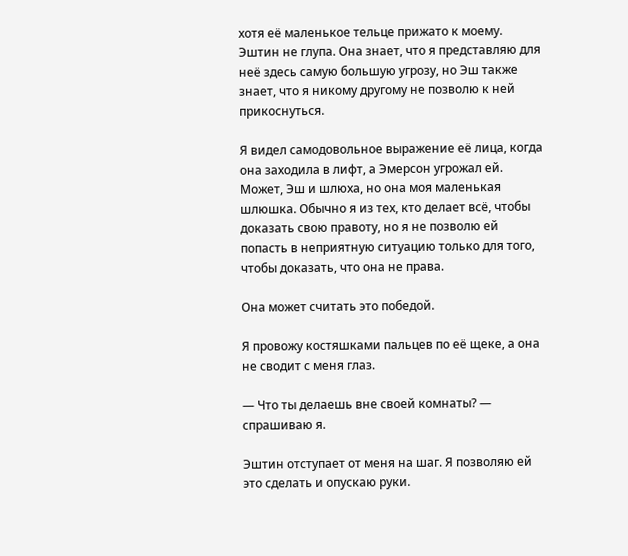хотя её маленькое тельце прижато к моему. Эштин не глупа. Она знает, что я представляю для неё здесь самую большую угрозу, но Эш также знает, что я никому другому не позволю к ней прикоснуться.

Я видел самодовольное выражение её лица, когда она заходила в лифт, а Эмерсон угрожал ей. Может, Эш и шлюха, но она моя маленькая шлюшка. Обычно я из тех, кто делает всё, чтобы доказать свою правоту, но я не позволю ей попасть в неприятную ситуацию только для того, чтобы доказать, что она не права.

Она может считать это победой.

Я провожу костяшками пальцев по её щеке, а она не сводит с меня глаз.

— Что ты делаешь вне своей комнаты? — спрашиваю я.

Эштин отступает от меня на шаг. Я позволяю ей это сделать и опускаю руки.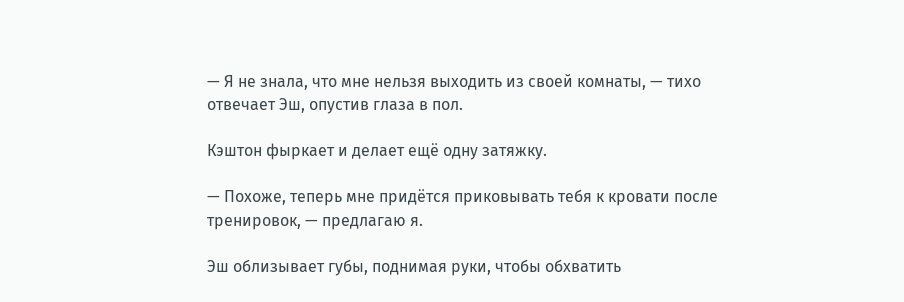— Я не знала, что мне нельзя выходить из своей комнаты, — тихо отвечает Эш, опустив глаза в пол.

Кэштон фыркает и делает ещё одну затяжку.

— Похоже, теперь мне придётся приковывать тебя к кровати после тренировок, — предлагаю я.

Эш облизывает губы, поднимая руки, чтобы обхватить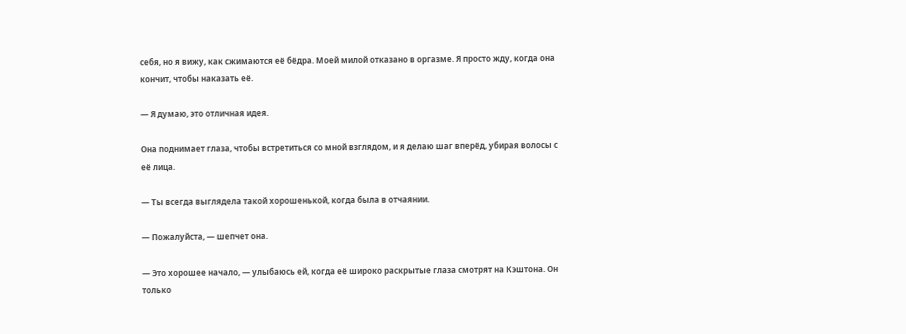себя, но я вижу, как сжимаются её бёдра. Моей милой отказано в оргазме. Я просто жду, когда она кончит, чтобы наказать её.

— Я думаю, это отличная идея.

Она поднимает глаза, чтобы встретиться со мной взглядом, и я делаю шаг вперёд, убирая волосы с её лица.

— Ты всегда выглядела такой хорошенькой, когда была в отчаянии.

— Пожалуйста, — шепчет она.

— Это хорошее начало, — улыбаюсь ей, когда её широко раскрытые глаза смотрят на Кэштона. Он только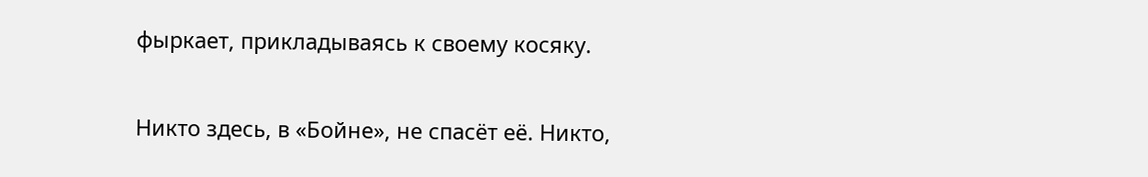фыркает, прикладываясь к своему косяку.

Никто здесь, в «Бойне», не спасёт её. Никто,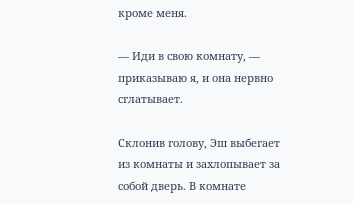кроме меня.

— Иди в свою комнату, — приказываю я, и она нервно сглатывает.

Склонив голову, Эш выбегает из комнаты и захлопывает за собой дверь. В комнате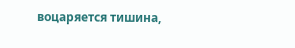воцаряется тишина,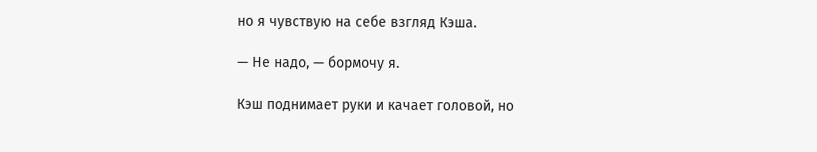но я чувствую на себе взгляд Кэша.

— Не надо, — бормочу я.

Кэш поднимает руки и качает головой, но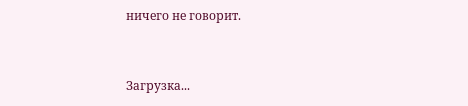ничего не говорит.


Загрузка...